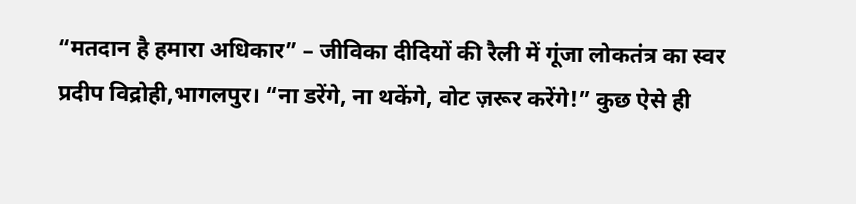“मतदान है हमारा अधिकार” – जीविका दीदियों की रैली में गूंजा लोकतंत्र का स्वर
प्रदीप विद्रोही,भागलपुर। “ना डरेंगे, ना थकेंगे, वोट ज़रूर करेंगे!” कुछ ऐसे ही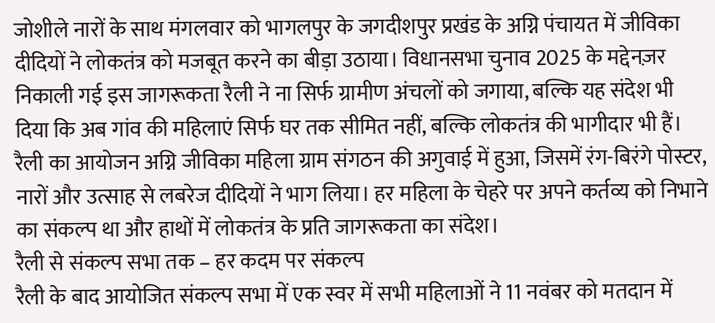जोशीले नारों के साथ मंगलवार को भागलपुर के जगदीशपुर प्रखंड के अग्नि पंचायत में जीविका दीदियों ने लोकतंत्र को मजबूत करने का बीड़ा उठाया। विधानसभा चुनाव 2025 के मद्देनज़र निकाली गई इस जागरूकता रैली ने ना सिर्फ ग्रामीण अंचलों को जगाया, बल्कि यह संदेश भी दिया कि अब गांव की महिलाएं सिर्फ घर तक सीमित नहीं, बल्कि लोकतंत्र की भागीदार भी हैं।
रैली का आयोजन अग्नि जीविका महिला ग्राम संगठन की अगुवाई में हुआ, जिसमें रंग-बिरंगे पोस्टर, नारों और उत्साह से लबरेज दीदियों ने भाग लिया। हर महिला के चेहरे पर अपने कर्तव्य को निभाने का संकल्प था और हाथों में लोकतंत्र के प्रति जागरूकता का संदेश।
रैली से संकल्प सभा तक – हर कदम पर संकल्प
रैली के बाद आयोजित संकल्प सभा में एक स्वर में सभी महिलाओं ने 11 नवंबर को मतदान में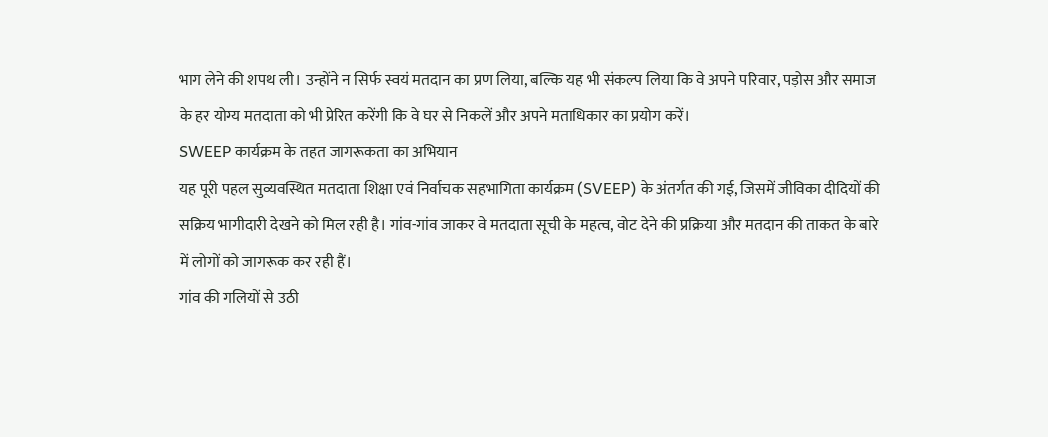भाग लेने की शपथ ली। उन्होंने न सिर्फ स्वयं मतदान का प्रण लिया, बल्कि यह भी संकल्प लिया कि वे अपने परिवार, पड़ोस और समाज के हर योग्य मतदाता को भी प्रेरित करेंगी कि वे घर से निकलें और अपने मताधिकार का प्रयोग करें।
SWEEP कार्यक्रम के तहत जागरूकता का अभियान
यह पूरी पहल सुव्यवस्थित मतदाता शिक्षा एवं निर्वाचक सहभागिता कार्यक्रम (SVEEP) के अंतर्गत की गई, जिसमें जीविका दीदियों की सक्रिय भागीदारी देखने को मिल रही है। गांव-गांव जाकर वे मतदाता सूची के महत्व, वोट देने की प्रक्रिया और मतदान की ताकत के बारे में लोगों को जागरूक कर रही हैं।
गांव की गलियों से उठी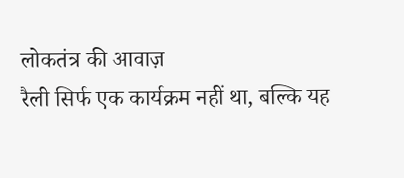लोकतंत्र की आवाज़
रैली सिर्फ एक कार्यक्रम नहीं था, बल्कि यह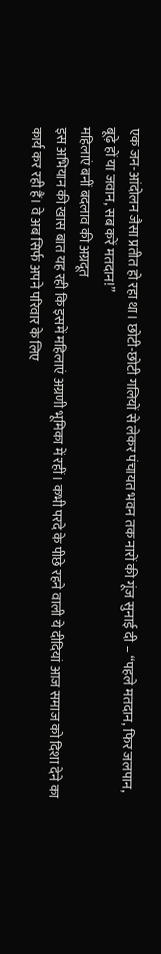एक जन-आंदोलन जैसा प्रतीत हो रहा था। छोटी-छोटी गलियों से लेकर पंचायत भवन तक नारों की गूंज सुनाई दी – “पहले मतदान, फिर जलपान, बूढ़े हों या जवान, सब करें मतदान!”
महिलाएं बनीं बदलाव की अग्रदूत
इस अभियान की खास बात यह रही कि इसमें महिलाएं अग्रणी भूमिका में रहीं। कभी परदे के पीछे रहने वाली ये दीदियां आज समाज को दिशा देने का कार्य कर रही हैं। वे अब सिर्फ अपने परिवार के लिए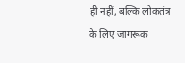ही नहीं, बल्कि लोकतंत्र के लिए जागरूक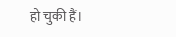हो चुकी हैं।